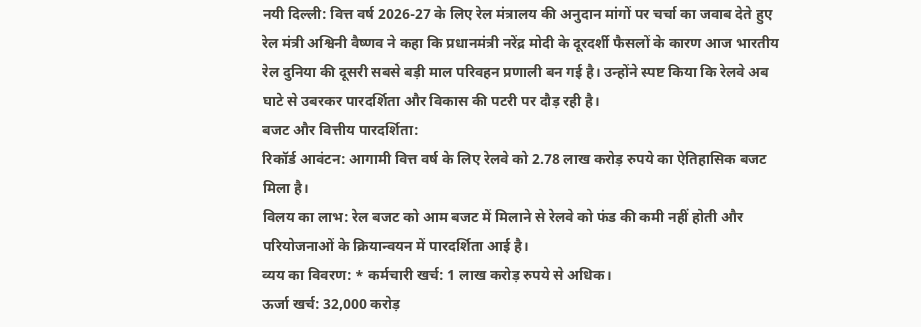नयी दिल्ली: वित्त वर्ष 2026-27 के लिए रेल मंत्रालय की अनुदान मांगों पर चर्चा का जवाब देते हुए रेल मंत्री अश्विनी वैष्णव ने कहा कि प्रधानमंत्री नरेंद्र मोदी के दूरदर्शी फैसलों के कारण आज भारतीय रेल दुनिया की दूसरी सबसे बड़ी माल परिवहन प्रणाली बन गई है। उन्होंने स्पष्ट किया कि रेलवे अब घाटे से उबरकर पारदर्शिता और विकास की पटरी पर दौड़ रही है।
बजट और वित्तीय पारदर्शिता:
रिकॉर्ड आवंटन: आगामी वित्त वर्ष के लिए रेलवे को 2.78 लाख करोड़ रुपये का ऐतिहासिक बजट मिला है।
विलय का लाभ: रेल बजट को आम बजट में मिलाने से रेलवे को फंड की कमी नहीं होती और परियोजनाओं के क्रियान्वयन में पारदर्शिता आई है।
व्यय का विवरण: * कर्मचारी खर्च: 1 लाख करोड़ रुपये से अधिक।
ऊर्जा खर्च: 32,000 करोड़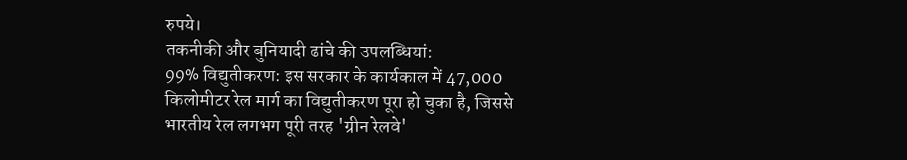रुपये।
तकनीकी और बुनियादी ढांचे की उपलब्धियां:
99% विद्युतीकरण: इस सरकार के कार्यकाल में 47,000 किलोमीटर रेल मार्ग का विद्युतीकरण पूरा हो चुका है, जिससे भारतीय रेल लगभग पूरी तरह 'ग्रीन रेलवे'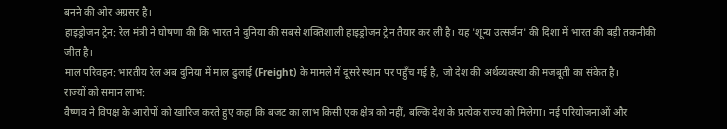बनने की ओर अग्रसर है।
हाइड्रोजन ट्रेन: रेल मंत्री ने घोषणा की कि भारत ने दुनिया की सबसे शक्तिशाली हाइड्रोजन ट्रेन तैयार कर ली है। यह 'शून्य उत्सर्जन' की दिशा में भारत की बड़ी तकनीकी जीत है।
माल परिवहन: भारतीय रेल अब दुनिया में माल ढुलाई (Freight) के मामले में दूसरे स्थान पर पहुँच गई है, जो देश की अर्थव्यवस्था की मजबूती का संकेत है।
राज्यों को समान लाभ:
वैष्णव ने विपक्ष के आरोपों को खारिज करते हुए कहा कि बजट का लाभ किसी एक क्षेत्र को नहीं, बल्कि देश के प्रत्येक राज्य को मिलेगा। नई परियोजनाओं और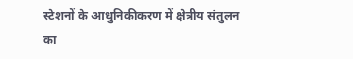स्टेशनों के आधुनिकीकरण में क्षेत्रीय संतुलन का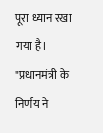पूरा ध्यान रखा गया है।
"प्रधानमंत्री के निर्णय ने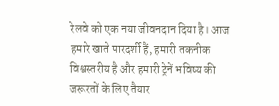रेलवे को एक नया जीवनदान दिया है। आज हमारे खाते पारदर्शी हैं, हमारी तकनीक विश्वस्तरीय है और हमारी ट्रेनें भविष्य की जरूरतों के लिए तैयार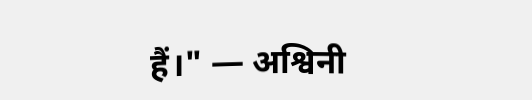हैं।" — अश्विनी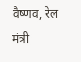वैष्णव, रेल मंत्री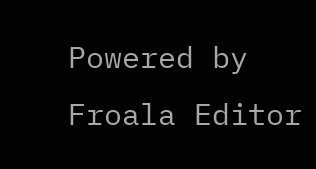Powered by Froala Editor